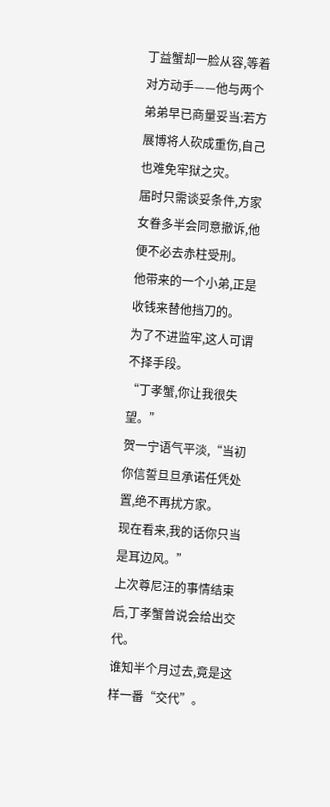丁益蟹却一脸从容,等着对方动手——他与两个弟弟早已商量妥当:若方展博将人砍成重伤,自己也难免牢狱之灾。
届时只需谈妥条件,方家女眷多半会同意撤诉,他便不必去赤柱受刑。
他带来的一个小弟,正是收钱来替他挡刀的。
为了不进监牢,这人可谓不择手段。
“丁孝蟹,你让我很失望。”
贺一宁语气平淡,“当初你信誓旦旦承诺任凭处置,绝不再扰方家。
现在看来,我的话你只当是耳边风。”
上次尊尼汪的事情结束后,丁孝蟹曾说会给出交代。
谁知半个月过去,竟是这样一番“交代”。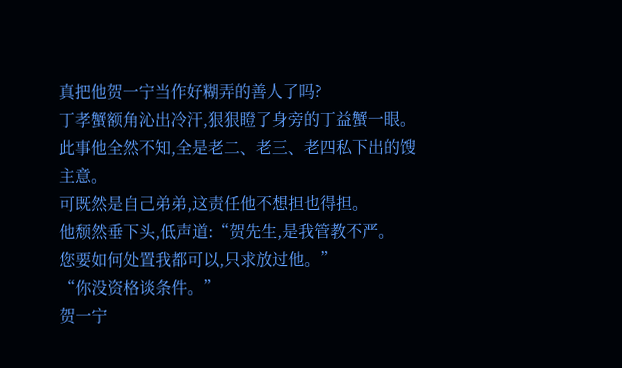真把他贺一宁当作好糊弄的善人了吗?
丁孝蟹额角沁出冷汗,狠狠瞪了身旁的丁益蟹一眼。
此事他全然不知,全是老二、老三、老四私下出的馊主意。
可既然是自己弟弟,这责任他不想担也得担。
他颓然垂下头,低声道:“贺先生,是我管教不严。
您要如何处置我都可以,只求放过他。”
“你没资格谈条件。”
贺一宁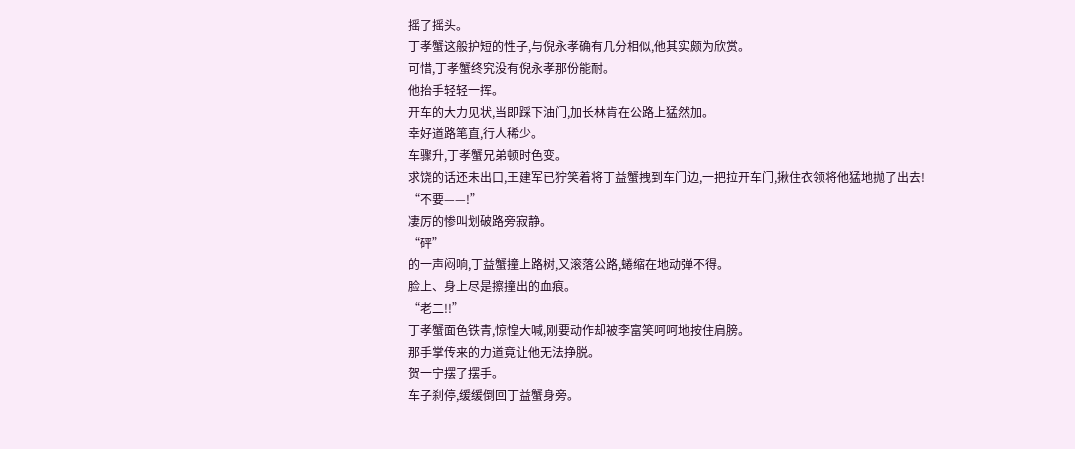摇了摇头。
丁孝蟹这般护短的性子,与倪永孝确有几分相似,他其实颇为欣赏。
可惜,丁孝蟹终究没有倪永孝那份能耐。
他抬手轻轻一挥。
开车的大力见状,当即踩下油门,加长林肯在公路上猛然加。
幸好道路笔直,行人稀少。
车骤升,丁孝蟹兄弟顿时色变。
求饶的话还未出口,王建军已狞笑着将丁益蟹拽到车门边,一把拉开车门,揪住衣领将他猛地抛了出去!
“不要——!”
凄厉的惨叫划破路旁寂静。
“砰”
的一声闷响,丁益蟹撞上路树,又滚落公路,蜷缩在地动弹不得。
脸上、身上尽是擦撞出的血痕。
“老二!!”
丁孝蟹面色铁青,惊惶大喊,刚要动作却被李富笑呵呵地按住肩膀。
那手掌传来的力道竟让他无法挣脱。
贺一宁摆了摆手。
车子刹停,缓缓倒回丁益蟹身旁。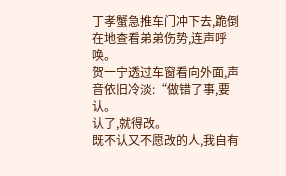丁孝蟹急推车门冲下去,跪倒在地查看弟弟伤势,连声呼唤。
贺一宁透过车窗看向外面,声音依旧冷淡:“做错了事,要认。
认了,就得改。
既不认又不愿改的人,我自有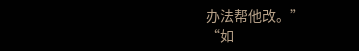办法帮他改。”
“如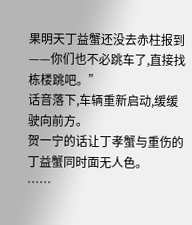果明天丁益蟹还没去赤柱报到——你们也不必跳车了,直接找栋楼跳吧。”
话音落下,车辆重新启动,缓缓驶向前方。
贺一宁的话让丁孝蟹与重伤的丁益蟹同时面无人色。
……